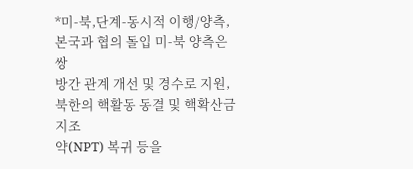*미-북,단계-동시적 이행/양측,본국과 협의 돌입 미-북 양측은 쌍
방간 관계 개선 및 경수로 지원, 북한의 핵활동 동결 및 핵확산금지조
약(NPT) 복귀 등을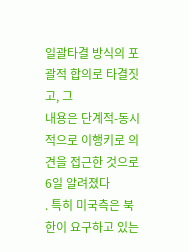일괄타결 방식의 포괄적 합의로 타결짓고, 그
내용은 단계적-동시적으로 이행키로 의견을 접근한 것으로 6일 알려졌다
. 특히 미국측은 북한이 요구하고 있는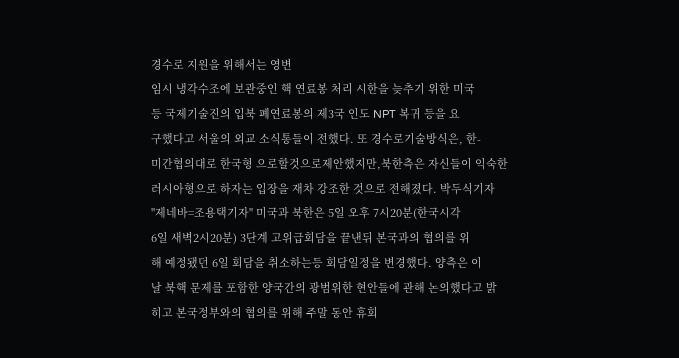경수로 지원을 위해서는 영변
임시 냉각수조에 보관중인 핵 연료봉 처리 시한을 늦추기 위한 미국
등 국제기술진의 입북 폐연료봉의 제3국 인도 NPT 복귀 등을 요
구했다고 서울의 외교 소식통들이 전했다. 또 경수로기술방식은, 한-
미간협의대로 한국형 으로할것으로제안했지만,북한측은 자신들이 익숙한
러시아형으로 하자는 입장을 재차 강조한 것으로 전해졌다. 박두식기자
"제네바=조용택기자" 미국과 북한은 5일 오후 7시20분(한국시각
6일 새벽2시20분) 3단계 고위급회담을 끝낸뒤 본국과의 협의를 위
해 예정됐던 6일 회담을 취소하는등 회담일정을 변경했다. 양측은 이
날 북핵 문제를 포함한 양국간의 광범위한 현안들에 관해 논의했다고 밝
히고 본국정부와의 협의를 위해 주말 동안 휴회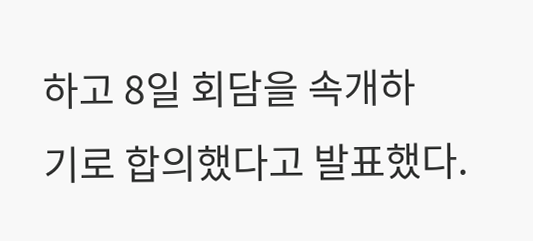하고 8일 회담을 속개하
기로 합의했다고 발표했다.